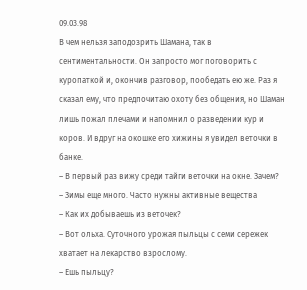09.03.98
В чем нельзя заподозрить Шамана, так в сентиментальности. Он запросто мог поговорить с куропаткой и, окончив разговор, пообедать ею же. Раз я сказал ему, что предпочитаю охоту без общения, но Шаман лишь пожал плечами и напомнил о разведении кур и коров. И вдруг на окошке его хижины я увидел веточки в банке.
– В первый раз вижу среди тайги веточки на окне. Зачем?
– Зимы еще много. Часто нужны активные вещества
– Как их добываешь из веточек?
– Вот ольха. Суточного урожая пыльцы с семи сережек хватает на лекарство взрослому.
– Ешь пыльцу?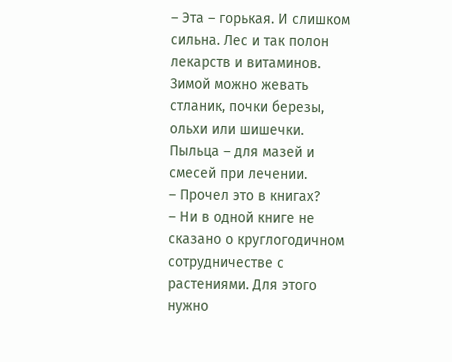– Эта – горькая. И слишком сильна. Лес и так полон лекарств и витаминов. Зимой можно жевать стланик, почки березы, ольхи или шишечки. Пыльца – для мазей и смесей при лечении.
– Прочел это в книгах?
– Ни в одной книге не сказано о круглогодичном сотрудничестве с растениями. Для этого нужно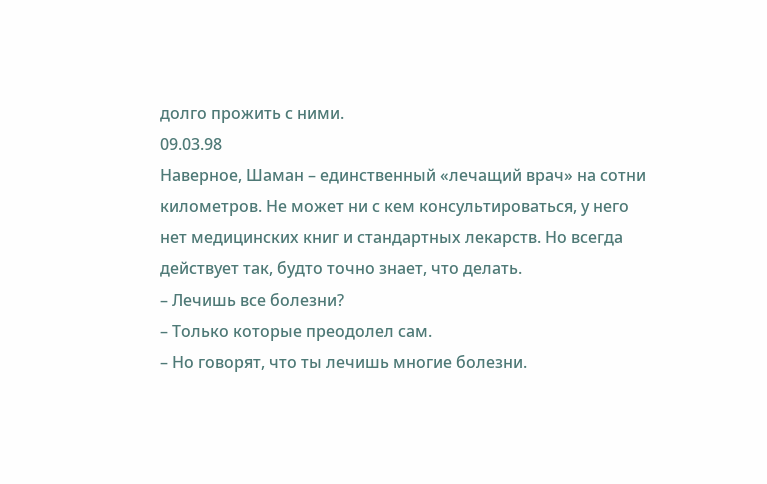долго прожить с ними.
09.03.98
Наверное, Шаман – единственный «лечащий врач» на сотни километров. Не может ни с кем консультироваться, у него нет медицинских книг и стандартных лекарств. Но всегда действует так, будто точно знает, что делать.
– Лечишь все болезни?
– Только которые преодолел сам.
– Но говорят, что ты лечишь многие болезни.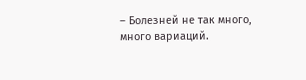– Болезней не так много, много вариаций.